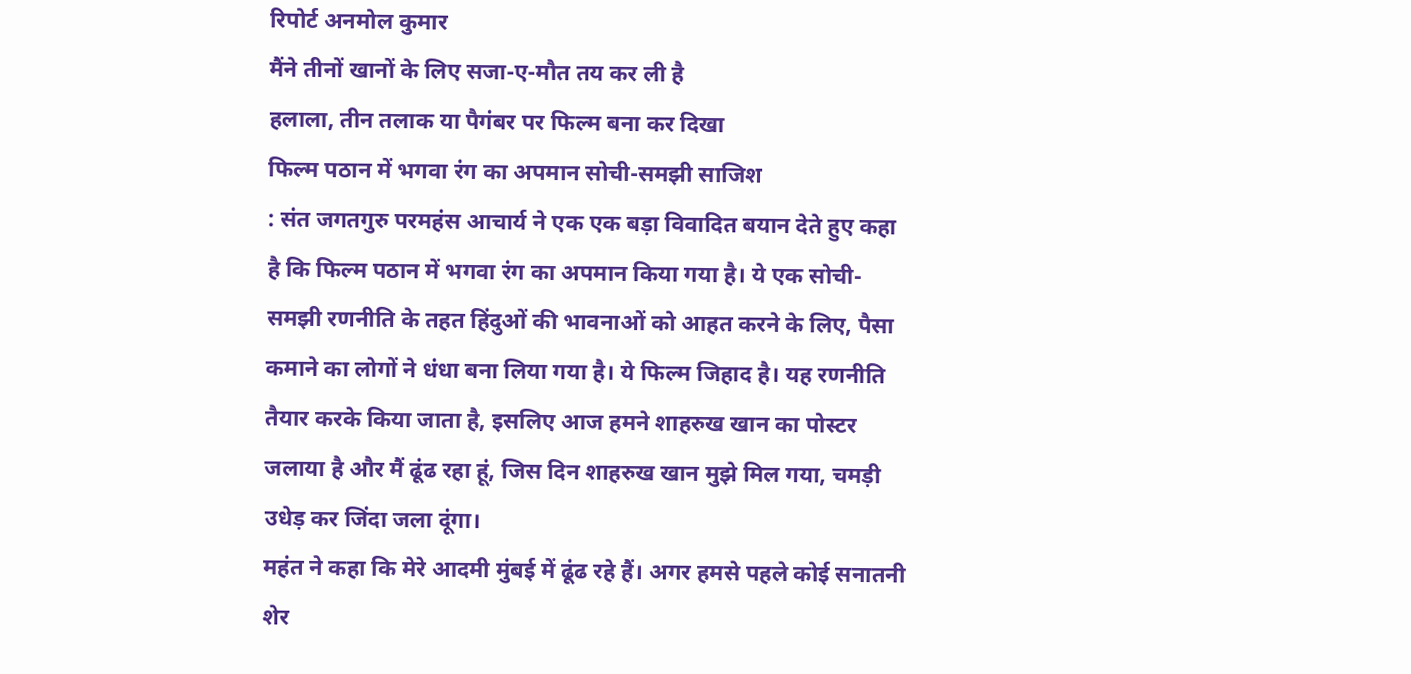रिपोर्ट अनमोल कुमार
मैंने तीनों खानों के लिए सजा-ए-मौत तय कर ली है
हलाला, तीन तलाक या पैगंबर पर फिल्म बना कर दिखा
फिल्म पठान में भगवा रंग का अपमान सोची-समझी साजिश
: संत जगतगुरु परमहंस आचार्य ने एक एक बड़ा विवादित बयान देते हुए कहा है कि फिल्म पठान में भगवा रंग का अपमान किया गया है। ये एक सोची-समझी रणनीति के तहत हिंदुओं की भावनाओं को आहत करने के लिए, पैसा कमाने का लोगों ने धंधा बना लिया गया है। ये फिल्म जिहाद है। यह रणनीति तैयार करके किया जाता है, इसलिए आज हमने शाहरुख खान का पोस्टर जलाया है और मैं ढूंढ रहा हूं, जिस दिन शाहरुख खान मुझे मिल गया, चमड़ी उधेड़ कर जिंदा जला दूंगा।
महंत ने कहा कि मेरे आदमी मुंबई में ढूंढ रहे हैं। अगर हमसे पहले कोई सनातनी शेर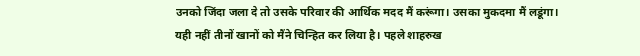उनको जिंदा जला दे तो उसके परिवार की आर्थिक मदद मैं करूंगा। उसका मुकदमा मैं लडूंगा। यही नहीं तीनों खानों को मैंने चिन्हित कर लिया है। पहले शाहरुख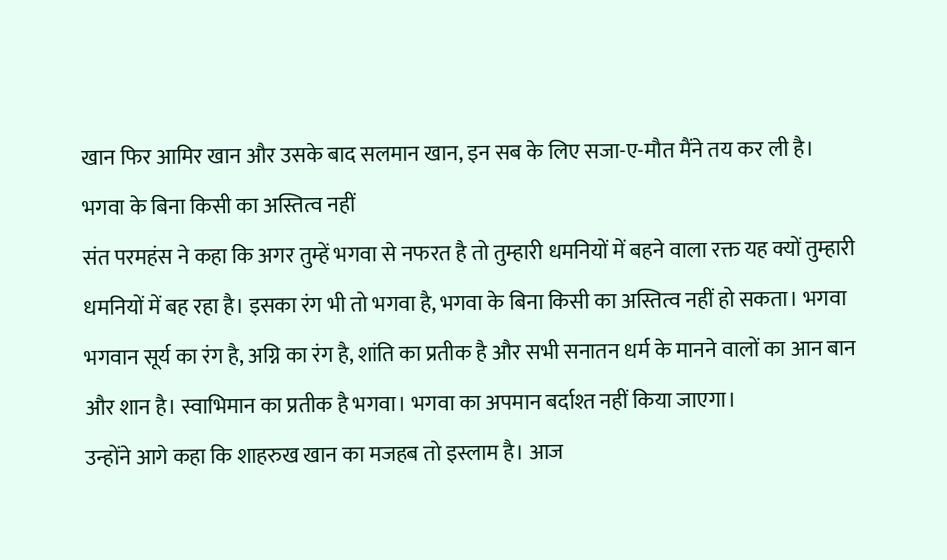खान फिर आमिर खान और उसके बाद सलमान खान, इन सब के लिए सजा-ए-मौत मैंने तय कर ली है।
भगवा के बिना किसी का अस्तित्व नहीं
संत परमहंस ने कहा कि अगर तुम्हें भगवा से नफरत है तो तुम्हारी धमनियों में बहने वाला रक्त यह क्यों तुम्हारी धमनियों में बह रहा है। इसका रंग भी तो भगवा है, भगवा के बिना किसी का अस्तित्व नहीं हो सकता। भगवा भगवान सूर्य का रंग है, अग्नि का रंग है, शांति का प्रतीक है और सभी सनातन धर्म के मानने वालों का आन बान और शान है। स्वाभिमान का प्रतीक है भगवा। भगवा का अपमान बर्दाश्त नहीं किया जाएगा।
उन्होंने आगे कहा कि शाहरुख खान का मजहब तो इस्लाम है। आज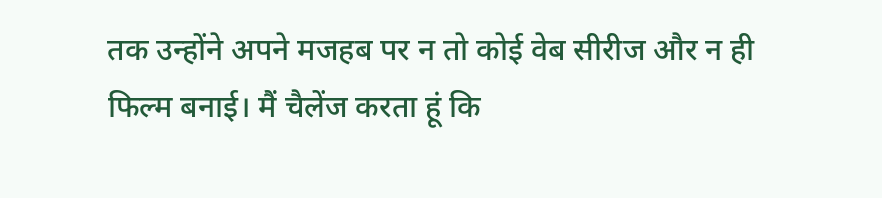तक उन्होंने अपने मजहब पर न तो कोई वेब सीरीज और न ही फिल्म बनाई। मैं चैलेंज करता हूं कि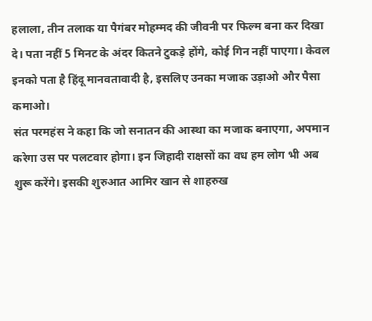हलाला, तीन तलाक या पैगंबर मोहम्मद की जीवनी पर फिल्म बना कर दिखा दे। पता नहीं 5 मिनट के अंदर कितने टुकड़े होंगे, कोई गिन नहीं पाएगा। केवल इनको पता है हिंदू मानवतावादी है, इसलिए उनका मजाक उड़ाओ और पैसा कमाओ।
संत परमहंस ने कहा कि जो सनातन की आस्था का मजाक बनाएगा, अपमान करेगा उस पर पलटवार होगा। इन जिहादी राक्षसों का वध हम लोग भी अब शुरू करेंगे। इसकी शुरुआत आमिर खान से शाहरुख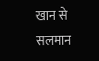खान से सलमान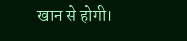खान से होगी।